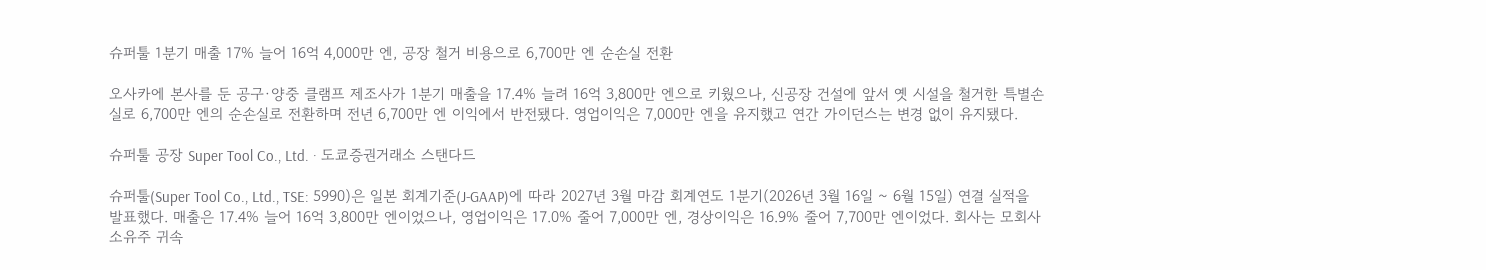슈퍼툴 1분기 매출 17% 늘어 16억 4,000만 엔, 공장 철거 비용으로 6,700만 엔 순손실 전환

오사카에 본사를 둔 공구·양중 클램프 제조사가 1분기 매출을 17.4% 늘려 16억 3,800만 엔으로 키웠으나, 신공장 건설에 앞서 옛 시설을 철거한 특별손실로 6,700만 엔의 순손실로 전환하며 전년 6,700만 엔 이익에서 반전됐다. 영업이익은 7,000만 엔을 유지했고 연간 가이던스는 변경 없이 유지됐다.

슈퍼툴 공장 Super Tool Co., Ltd. · 도쿄증권거래소 스탠다드

슈퍼툴(Super Tool Co., Ltd., TSE: 5990)은 일본 회계기준(J-GAAP)에 따라 2027년 3월 마감 회계연도 1분기(2026년 3월 16일 ~ 6월 15일) 연결 실적을 발표했다. 매출은 17.4% 늘어 16억 3,800만 엔이었으나, 영업이익은 17.0% 줄어 7,000만 엔, 경상이익은 16.9% 줄어 7,700만 엔이었다. 회사는 모회사 소유주 귀속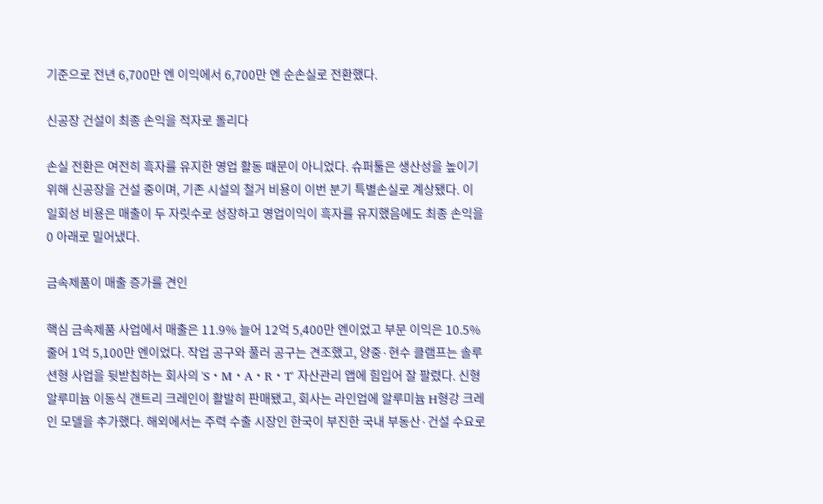기준으로 전년 6,700만 엔 이익에서 6,700만 엔 순손실로 전환했다.

신공장 건설이 최종 손익을 적자로 돌리다

손실 전환은 여전히 흑자를 유지한 영업 활동 때문이 아니었다. 슈퍼툴은 생산성을 높이기 위해 신공장을 건설 중이며, 기존 시설의 철거 비용이 이번 분기 특별손실로 계상됐다. 이 일회성 비용은 매출이 두 자릿수로 성장하고 영업이익이 흑자를 유지했음에도 최종 손익을 0 아래로 밀어냈다.

금속제품이 매출 증가를 견인

핵심 금속제품 사업에서 매출은 11.9% 늘어 12억 5,400만 엔이었고 부문 이익은 10.5% 줄어 1억 5,100만 엔이었다. 작업 공구와 풀러 공구는 견조했고, 양중·현수 클램프는 솔루션형 사업을 뒷받침하는 회사의 'S・M・A・R・T' 자산관리 앱에 힘입어 잘 팔렸다. 신형 알루미늄 이동식 갠트리 크레인이 활발히 판매됐고, 회사는 라인업에 알루미늄 H형강 크레인 모델을 추가했다. 해외에서는 주력 수출 시장인 한국이 부진한 국내 부동산·건설 수요로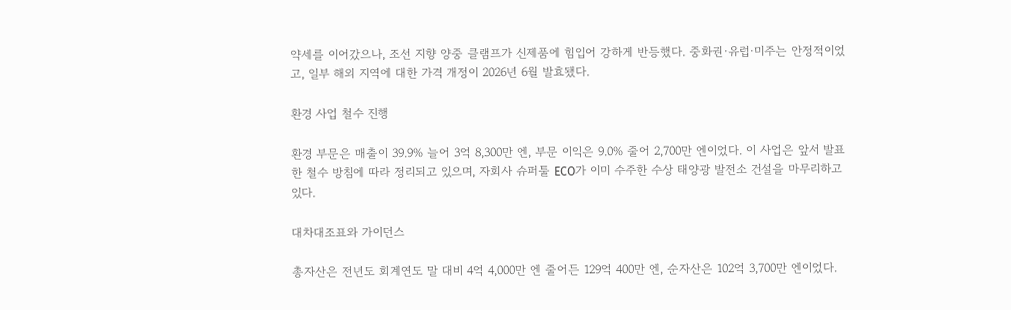약세를 이어갔으나, 조선 지향 양중 클램프가 신제품에 힘입어 강하게 반등했다. 중화권·유럽·미주는 안정적이었고, 일부 해외 지역에 대한 가격 개정이 2026년 6월 발효됐다.

환경 사업 철수 진행

환경 부문은 매출이 39.9% 늘어 3억 8,300만 엔, 부문 이익은 9.0% 줄어 2,700만 엔이었다. 이 사업은 앞서 발표한 철수 방침에 따라 정리되고 있으며, 자회사 슈퍼툴 ECO가 이미 수주한 수상 태양광 발전소 건설을 마무리하고 있다.

대차대조표와 가이던스

총자산은 전년도 회계연도 말 대비 4억 4,000만 엔 줄어든 129억 400만 엔, 순자산은 102억 3,700만 엔이었다.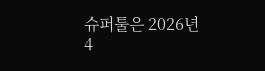슈퍼툴은 2026년 4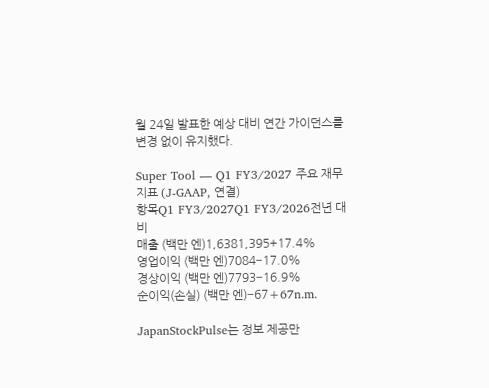월 24일 발표한 예상 대비 연간 가이던스를 변경 없이 유지했다.

Super Tool — Q1 FY3/2027 주요 재무 지표 (J-GAAP, 연결)
항목Q1 FY3/2027Q1 FY3/2026전년 대비
매출 (백만 엔)1,6381,395+17.4%
영업이익 (백만 엔)7084−17.0%
경상이익 (백만 엔)7793−16.9%
순이익(손실) (백만 엔)−67+67n.m.

JapanStockPulse는 정보 제공만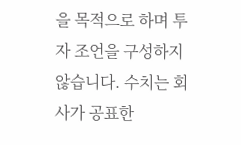을 목적으로 하며 투자 조언을 구성하지 않습니다. 수치는 회사가 공표한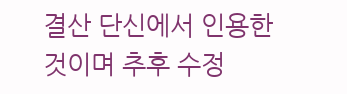결산 단신에서 인용한 것이며 추후 수정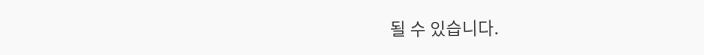될 수 있습니다.